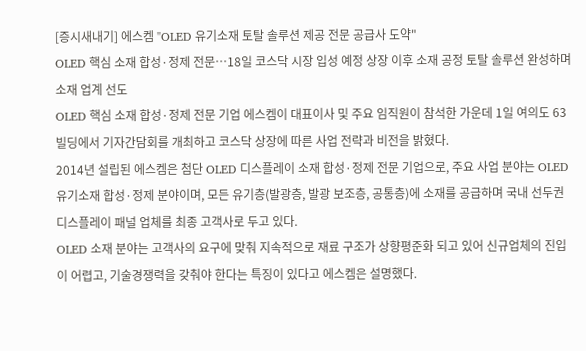[증시새내기] 에스켐 "OLED 유기소재 토탈 솔루션 제공 전문 공급사 도약"
OLED 핵심 소재 합성·정제 전문…18일 코스닥 시장 입성 예정 상장 이후 소재 공정 토탈 솔루션 완성하며 소재 업계 선도
OLED 핵심 소재 합성·정제 전문 기업 에스켐이 대표이사 및 주요 임직원이 참석한 가운데 1일 여의도 63빌딩에서 기자간담회를 개최하고 코스닥 상장에 따른 사업 전략과 비전을 밝혔다.
2014년 설립된 에스켐은 첨단 OLED 디스플레이 소재 합성·정제 전문 기업으로, 주요 사업 분야는 OLED 유기소재 합성·정제 분야이며, 모든 유기층(발광층, 발광 보조층, 공통층)에 소재를 공급하며 국내 선두권 디스플레이 패널 업체를 최종 고객사로 두고 있다.
OLED 소재 분야는 고객사의 요구에 맞춰 지속적으로 재료 구조가 상향평준화 되고 있어 신규업체의 진입이 어렵고, 기술경쟁력을 갖춰야 한다는 특징이 있다고 에스켐은 설명했다.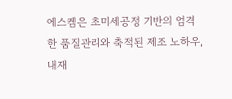에스켐은 초미세공정 기반의 엄격한 품질관리와 축적된 제조 노하우, 내재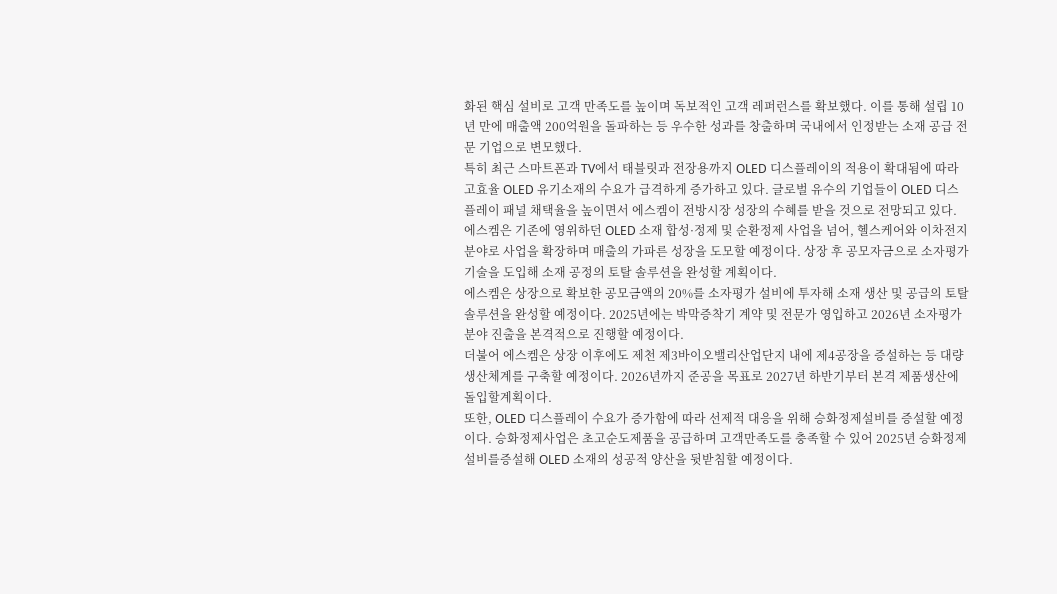화된 핵심 설비로 고객 만족도를 높이며 독보적인 고객 레퍼런스를 확보했다. 이를 통해 설립 10년 만에 매출액 200억원을 돌파하는 등 우수한 성과를 창출하며 국내에서 인정받는 소재 공급 전문 기업으로 변모했다.
특히 최근 스마트폰과 TV에서 태블릿과 전장용까지 OLED 디스플레이의 적용이 확대됨에 따라 고효율 OLED 유기소재의 수요가 급격하게 증가하고 있다. 글로벌 유수의 기업들이 OLED 디스플레이 패널 채택율을 높이면서 에스켐이 전방시장 성장의 수혜를 받을 것으로 전망되고 있다.
에스켐은 기존에 영위하던 OLED 소재 합성·정제 및 순환정제 사업을 넘어, 헬스케어와 이차전지 분야로 사업을 확장하며 매출의 가파른 성장을 도모할 예정이다. 상장 후 공모자금으로 소자평가 기술을 도입해 소재 공정의 토탈 솔루션을 완성할 계획이다.
에스켐은 상장으로 확보한 공모금액의 20%를 소자평가 설비에 투자해 소재 생산 및 공급의 토탈 솔루션을 완성할 예정이다. 2025년에는 박막증착기 계약 및 전문가 영입하고 2026년 소자평가 분야 진출을 본격적으로 진행할 예정이다.
더불어 에스켐은 상장 이후에도 제천 제3바이오밸리산업단지 내에 제4공장을 증설하는 등 대량 생산체계를 구축할 예정이다. 2026년까지 준공을 목표로 2027년 하반기부터 본격 제품생산에 돌입할계획이다.
또한, OLED 디스플레이 수요가 증가함에 따라 선제적 대응을 위해 승화정제설비를 증설할 예정이다. 승화정제사업은 초고순도제품을 공급하며 고객만족도를 충족할 수 있어 2025년 승화정제설비를증설해 OLED 소재의 성공적 양산을 뒷받침할 예정이다.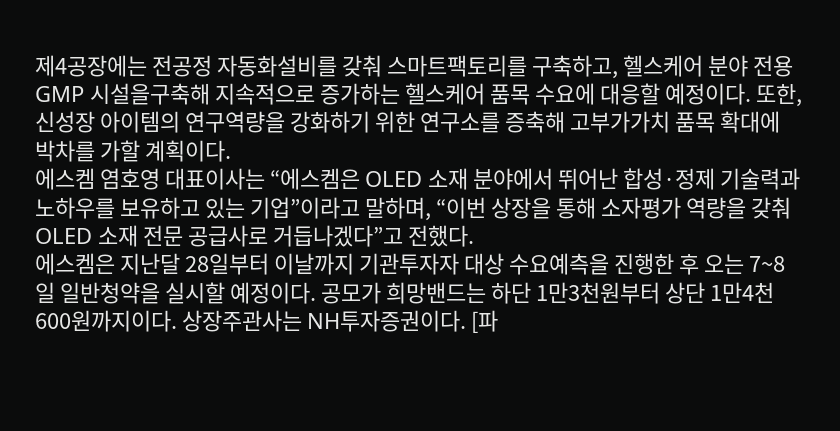제4공장에는 전공정 자동화설비를 갖춰 스마트팩토리를 구축하고, 헬스케어 분야 전용GMP 시설을구축해 지속적으로 증가하는 헬스케어 품목 수요에 대응할 예정이다. 또한, 신성장 아이템의 연구역량을 강화하기 위한 연구소를 증축해 고부가가치 품목 확대에 박차를 가할 계획이다.
에스켐 염호영 대표이사는 “에스켐은 OLED 소재 분야에서 뛰어난 합성·정제 기술력과 노하우를 보유하고 있는 기업”이라고 말하며, “이번 상장을 통해 소자평가 역량을 갖춰 OLED 소재 전문 공급사로 거듭나겠다”고 전했다.
에스켐은 지난달 28일부터 이날까지 기관투자자 대상 수요예측을 진행한 후 오는 7~8일 일반청약을 실시할 예정이다. 공모가 희망밴드는 하단 1만3천원부터 상단 1만4천600원까지이다. 상장주관사는 NH투자증권이다. [파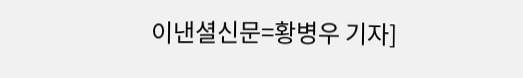이낸셜신문=황병우 기자]